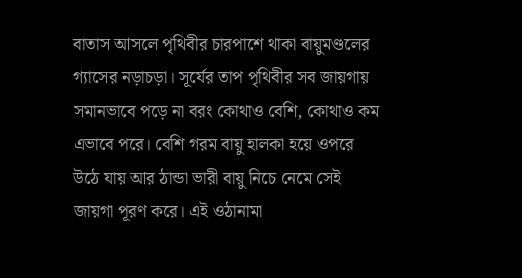বাতাস আসলে পৃথিবীর চারপাশে থাকা বায়ুমণ্ডলের গ্যাসের নড়াচড়া। সূর্যের তাপ পৃথিবীর সব জায়গায় সমানভাবে পড়ে না বরং কোথাও বেশি, কোথাও কম এভাবে পরে। বেশি গরম বায়ু হালকা হয়ে ওপরে উঠে যায় আর ঠান্ডা ভারী বায়ু নিচে নেমে সেই জায়গা পূরণ করে। এই ওঠানামা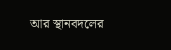আর স্থানবদলের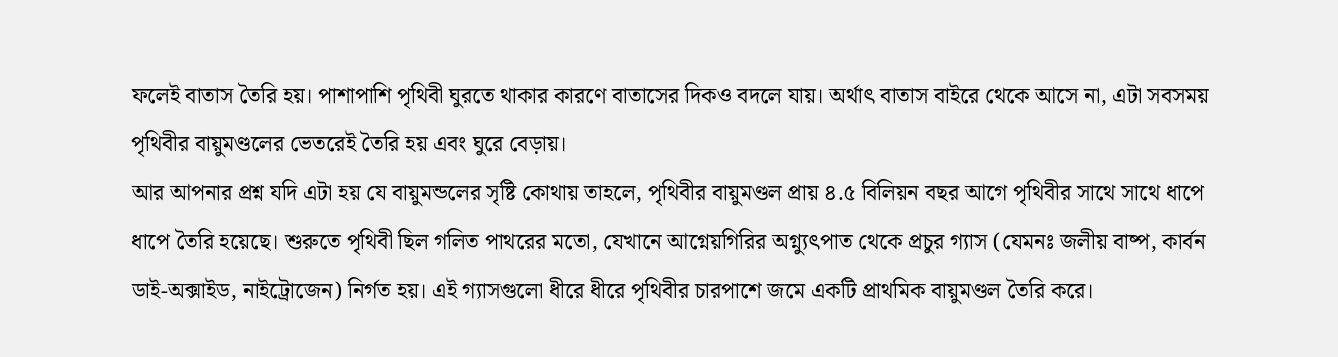ফলেই বাতাস তৈরি হয়। পাশাপাশি পৃথিবী ঘুরতে থাকার কারণে বাতাসের দিকও বদলে যায়। অর্থাৎ বাতাস বাইরে থেকে আসে না, এটা সবসময় পৃথিবীর বায়ুমণ্ডলের ভেতরেই তৈরি হয় এবং ঘুরে বেড়ায়।
আর আপনার প্রশ্ন যদি এটা হয় যে বায়ুমন্ডলের সৃষ্টি কোথায় তাহলে, পৃথিবীর বায়ুমণ্ডল প্রায় ৪.৫ বিলিয়ন বছর আগে পৃথিবীর সাথে সাথে ধাপে ধাপে তৈরি হয়েছে। শুরুতে পৃথিবী ছিল গলিত পাথরের মতো, যেখানে আগ্নেয়গিরির অগ্ন্যুৎপাত থেকে প্রচুর গ্যাস (যেমনঃ জলীয় বাষ্প, কার্বন ডাই-অক্সাইড, নাইট্রোজেন) নির্গত হয়। এই গ্যাসগুলো ধীরে ধীরে পৃথিবীর চারপাশে জমে একটি প্রাথমিক বায়ুমণ্ডল তৈরি করে।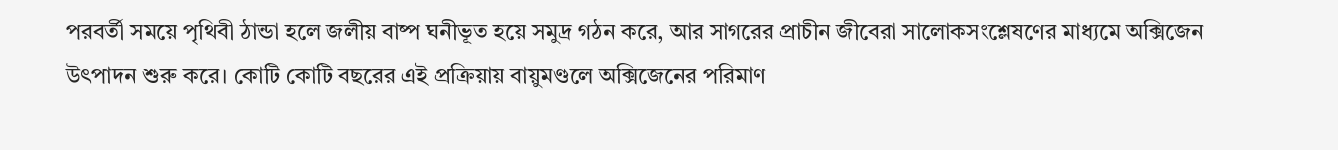পরবর্তী সময়ে পৃথিবী ঠান্ডা হলে জলীয় বাষ্প ঘনীভূত হয়ে সমুদ্র গঠন করে, আর সাগরের প্রাচীন জীবেরা সালোকসংশ্লেষণের মাধ্যমে অক্সিজেন উৎপাদন শুরু করে। কোটি কোটি বছরের এই প্রক্রিয়ায় বায়ুমণ্ডলে অক্সিজেনের পরিমাণ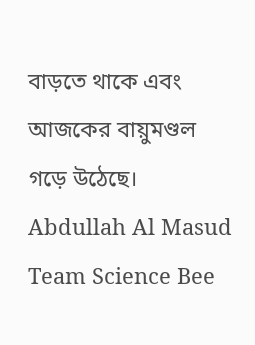বাড়তে থাকে এবং আজকের বায়ুমণ্ডল গড়ে উঠেছে।
Abdullah Al Masud
Team Science Bee